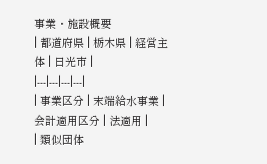事業・施設概要
| 都道府県 | 栃木県 | 経営主体 | 日光市 |
|---|---|---|---|
| 事業区分 | 末端給水事業 | 会計適用区分 | 法適用 |
| 類似団体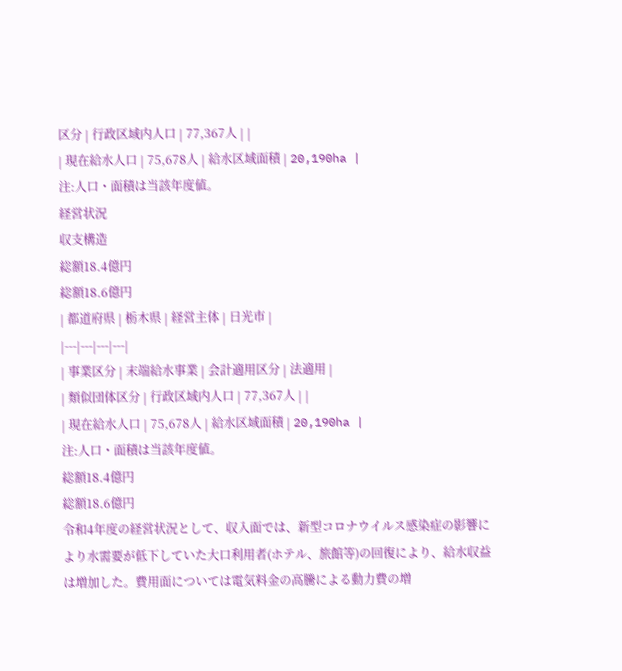区分 | 行政区域内人口 | 77,367人 | |
| 現在給水人口 | 75,678人 | 給水区域面積 | 20,190ha |
注:人口・面積は当該年度値。
経営状況
収支構造
総額18.4億円
総額18.6億円
| 都道府県 | 栃木県 | 経営主体 | 日光市 |
|---|---|---|---|
| 事業区分 | 末端給水事業 | 会計適用区分 | 法適用 |
| 類似団体区分 | 行政区域内人口 | 77,367人 | |
| 現在給水人口 | 75,678人 | 給水区域面積 | 20,190ha |
注:人口・面積は当該年度値。
総額18.4億円
総額18.6億円
令和4年度の経営状況として、収入面では、新型コロナウイルス感染症の影響により水需要が低下していた大口利用者(ホテル、旅館等)の回復により、給水収益は増加した。費用面については電気料金の高騰による動力費の増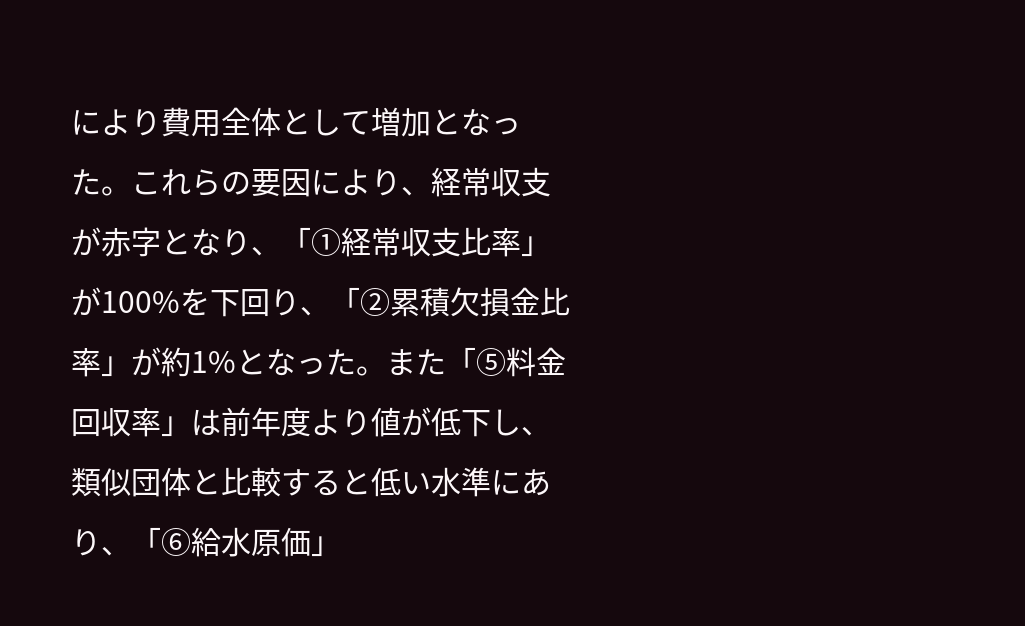により費用全体として増加となった。これらの要因により、経常収支が赤字となり、「①経常収支比率」が100%を下回り、「②累積欠損金比率」が約1%となった。また「⑤料金回収率」は前年度より値が低下し、類似団体と比較すると低い水準にあり、「⑥給水原価」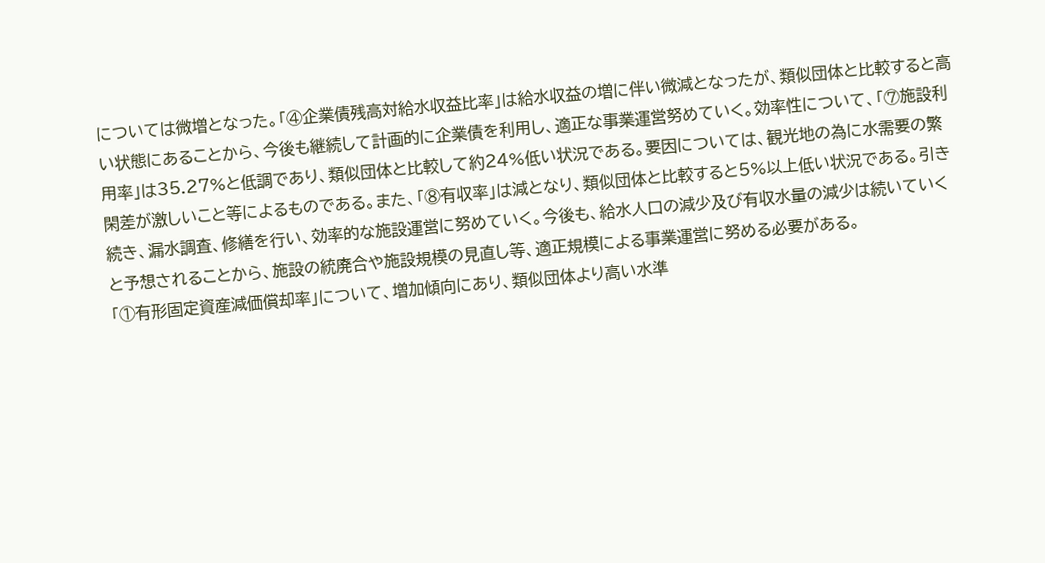については微増となった。「④企業債残高対給水収益比率」は給水収益の増に伴い微減となったが、類似団体と比較すると高い状態にあることから、今後も継続して計画的に企業債を利用し、適正な事業運営努めていく。効率性について、「⑦施設利用率」は35.27%と低調であり、類似団体と比較して約24%低い状況である。要因については、観光地の為に水需要の繁閑差が激しいこと等によるものである。また、「⑧有収率」は減となり、類似団体と比較すると5%以上低い状況である。引き続き、漏水調査、修繕を行い、効率的な施設運営に努めていく。今後も、給水人口の減少及び有収水量の減少は続いていくと予想されることから、施設の統廃合や施設規模の見直し等、適正規模による事業運営に努める必要がある。
「①有形固定資産減価償却率」について、増加傾向にあり、類似団体より高い水準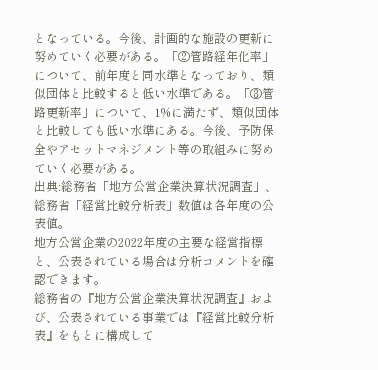となっている。今後、計画的な施設の更新に努めていく必要がある。「②管路経年化率」について、前年度と同水準となっており、類似団体と比較すると低い水準である。「③管路更新率」について、1%に満たず、類似団体と比較しても低い水準にある。今後、予防保全やアセットマネジメント等の取組みに努めていく必要がある。
出典:総務省「地方公営企業決算状況調査」、総務省「経営比較分析表」数値は各年度の公表値。
地方公営企業の2022年度の主要な経営指標と、公表されている場合は分析コメントを確認できます。
総務省の『地方公営企業決算状況調査』および、公表されている事業では『経営比較分析表』をもとに構成して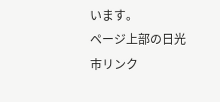います。
ページ上部の日光市リンク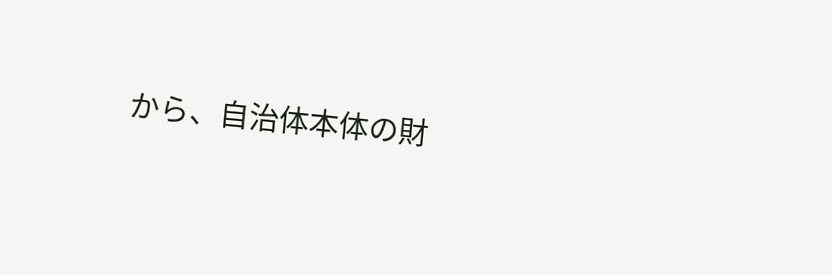から、自治体本体の財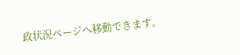政状況ページへ移動できます。